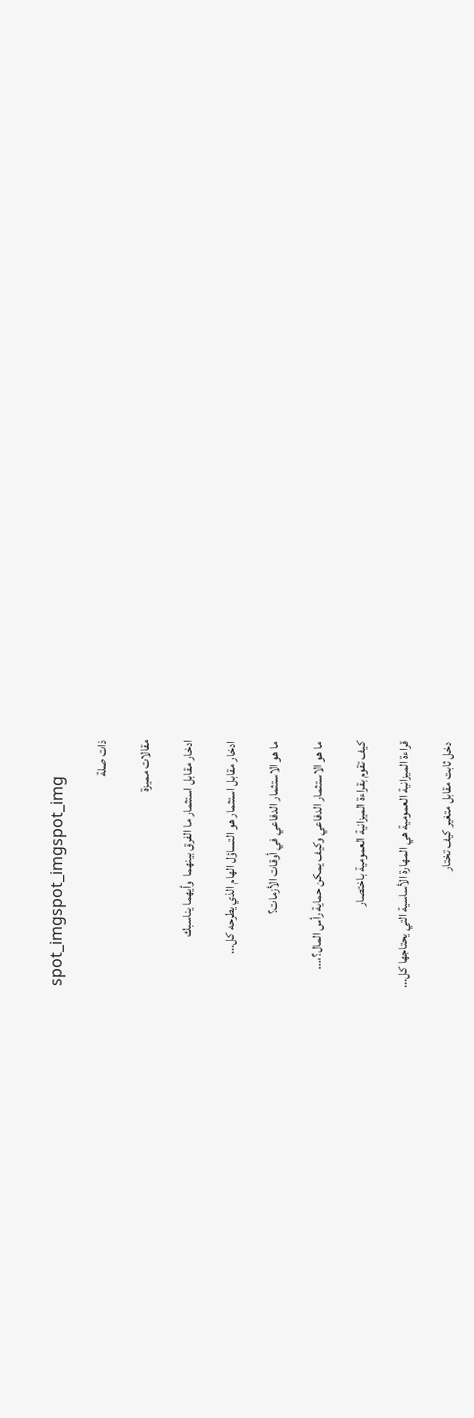spot_imgspot_imgspot_img

ذات صلة

مقالات مميزة

ادخار مقابل استثمار ما الفرق بينهما  وأيهما يناسبك

ادخار مقابل استثمار هو التساؤل الهام الذي يطرحه كل...

ما هو الاستثمار الدفاعي في أوقات الأزمات؟

ما هو الاستثمار الدفاعي وكيف يمكن حماية رأس المال؟،...

كيف تقوم بقراءة الميزانية العمومية باختصار

قراءة الميزانية العمومية هي المهارة الأساسية التي يحتاجها كل...

دخل ثابت مقابل متغير كيف تختار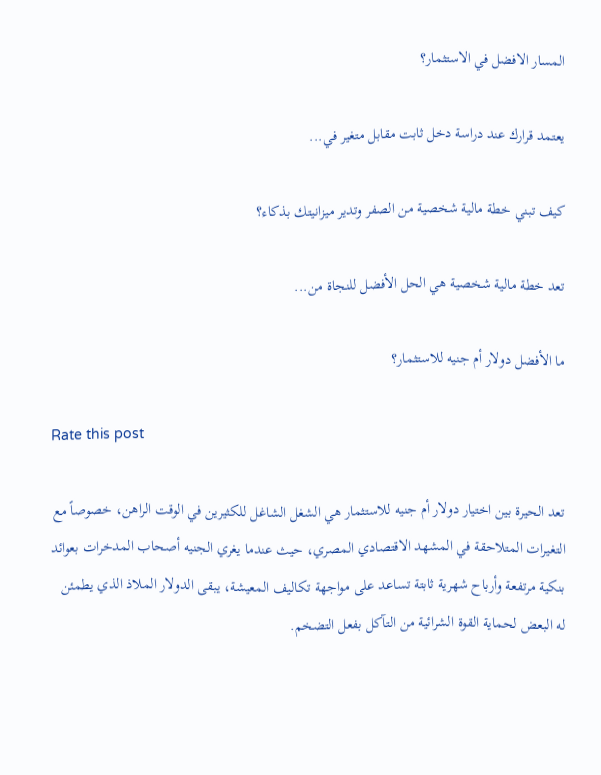المسار الافضل في الاستثمار؟

يعتمد قرارك عند دراسة دخل ثابت مقابل متغير في...

كيف تبني خطة مالية شخصية من الصفر وتدير ميزانيتك بذكاء؟

تعد خطة مالية شخصية هي الحل الأفضل للنجاة من...

ما الأفضل دولار أم جنيه للاستثمار؟

Rate this post

تعد الحيرة بين اختيار دولار أم جنيه للاستثمار هي الشغل الشاغل للكثيرين في الوقت الراهن، خصوصاً مع التغيرات المتلاحقة في المشهد الاقتصادي المصري، حيث عندما يغري الجنيه أصحاب المدخرات بعوائد بنكية مرتفعة وأرباح شهرية ثابتة تساعد على مواجهة تكاليف المعيشة، يبقى الدولار الملاذ الذي يطمئن له البعض لحماية القوة الشرائية من التآكل بفعل التضخم.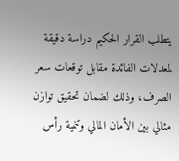يتطلب القرار الحكيم دراسة دقيقة لمعدلات الفائدة مقابل توقعات سعر الصرف، وذلك لضمان تحقيق توازن مثالي بين الأمان المالي وتنمية رأس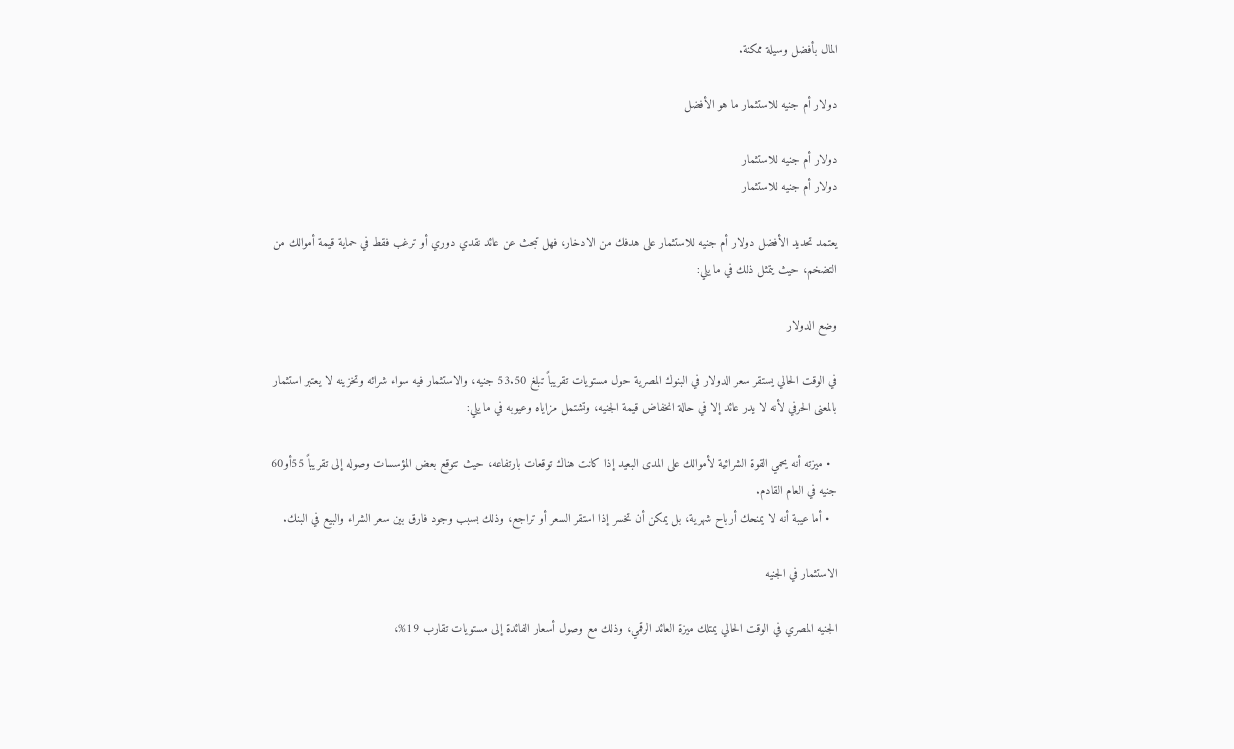المال بأفضل وسيلة ممكنة.

دولار أم جنيه للاستثمار ما هو الأفضل

دولار أم جنيه للاستثمار
دولار أم جنيه للاستثمار

يعتمد تحديد الأفضل دولار أم جنيه للاستثمار على هدفك من الادخار، فهل تبحث عن عائد نقدي دوري أو ترغب فقط في حماية قيمة أموالك من التضخم، حيث يتمثل ذلك في ما يلي:

وضع الدولار

في الوقت الحالي يستقر سعر الدولار في البنوك المصرية حول مستويات تقريباً تبلغ 53.50 جنيه، والاستثمار فيه سواء شرائه وتخزينه لا يعتبر استثمار بالمعنى الحرفي لأنه لا يدر عائد إلا في حالة انخفاض قيمة الجنيه، وتشتمل مزاياه وعيوبه في ما يلي:

  • ميزته أنه يحمي القوة الشرائية لأموالك على المدى البعيد إذا كانت هناك توقعات بارتفاعه، حيث تتوقع بعض المؤسسات وصوله إلى تقريباً 55أو60 جنيه في العام القادم.
  • أما عيبة أنه لا يمنحك أرباح شهرية، بل يمكن أن تخسر إذا استقر السعر أو تراجع، وذلك بسبب وجود فارق بين سعر الشراء والبيع في البنك.

الاستثمار في الجنيه

الجنيه المصري في الوقت الحالي يمتلك ميزة العائد الرقمي، وذلك مع وصول أسعار الفائدة إلى مستويات تقارب 19%،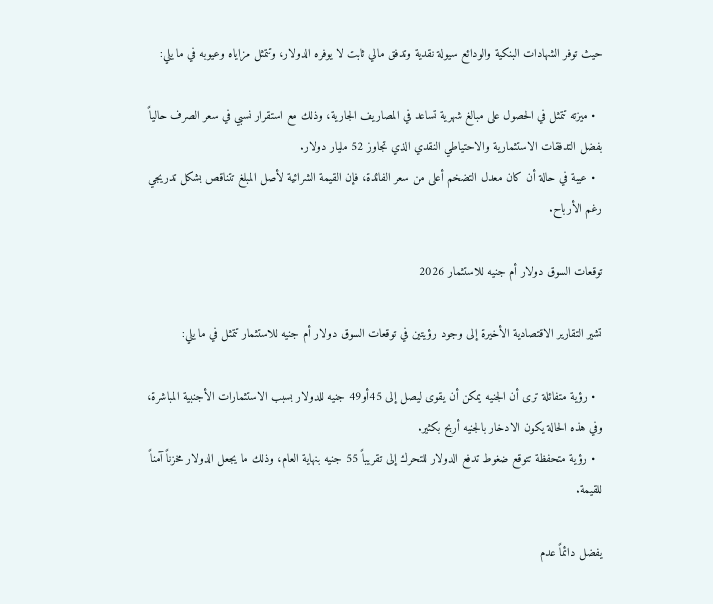حيث توفر الشهادات البنكية والودائع سيولة نقدية وتدفق مالي ثابت لا يوفره الدولار، وتتمثل مزاياه وعيوبه في ما يلي:

  • ميزته تتمثل في الحصول على مبالغ شهرية تساعد في المصاريف الجارية، وذلك مع استقرار نسبي في سعر الصرف حالياً بفضل التدفقات الاستثمارية والاحتياطي النقدي الذي تجاوز 52 مليار دولار.
  • عيبة في حالة أن كان معدل التضخم أعلى من سعر الفائدة، فإن القيمة الشرائية لأصل المبلغ تتناقص بشكل تدريجي رغم الأرباح.

توقعات السوق دولار أم جنيه للاستثمار 2026

تشير التقارير الاقتصادية الأخيرة إلى وجود رؤيتين في توقعات السوق دولار أم جنيه للاستثمار تتمثل في ما يلي:

  • رؤية متفائلة ترى أن الجنيه يمكن أن يقوى ليصل إلى 45أو49 جنيه للدولار بسبب الاستثمارات الأجنبية المباشرة، وفي هذه الحالة يكون الادخار بالجنيه أربح بكثير.
  • رؤية متحفظة تتوقع ضغوط تدفع الدولار للتحرك إلى تقريباً 55 جنيه بنهاية العام، وذلك ما يجعل الدولار مخزناً آمناً للقيمة.

يفضل دائماً عدم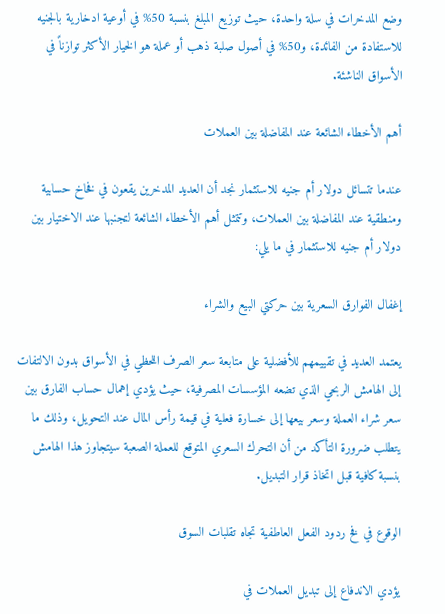وضع المدخرات في سلة واحدة، حيث توزيع المبلغ بنسبة 50% في أوعية ادخارية بالجنيه للاستفادة من الفائدة، و50% في أصول صلبة ذهب أو عملة هو الخيار الأكثر توازناً في الأسواق الناشئة.

أهم الأخطاء الشائعة عند المفاضلة بين العملات

عندما تتسائل دولار أم جنيه للاستثمار نجد أن العديد المدخرين يقعون في فخاخ حسابية ومنطقية عند المفاضلة بين العملات، وتتمثل أهم الأخطاء الشائعة لتجنبها عند الاختيار بين دولار أم جنيه للاستثمار في ما يلي:

إغفال الفوارق السعرية بين حركتي البيع والشراء

يعتمد العديد في تقييمهم للأفضلية على متابعة سعر الصرف اللحظي في الأسواق بدون الالتفات إلى الهامش الربحي الذي تضعه المؤسسات المصرفية، حيث يؤدي إهمال حساب الفارق بين سعر شراء العملة وسعر بيعها إلى خسارة فعلية في قيمة رأس المال عند التحويل، وذلك ما يتطلب ضرورة التأكد من أن التحرك السعري المتوقع للعملة الصعبة سيتجاوز هذا الهامش بنسبة كافية قبل اتخاذ قرار التبديل.

الوقوع في فخ ردود الفعل العاطفية تجاه تقلبات السوق

يؤدي الاندفاع إلى تبديل العملات في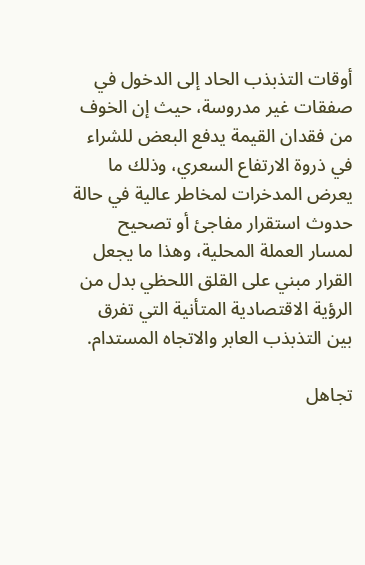أوقات التذبذب الحاد إلى الدخول في صفقات غير مدروسة، حيث إن الخوف من فقدان القيمة يدفع البعض للشراء في ذروة الارتفاع السعري، وذلك ما يعرض المدخرات لمخاطر عالية في حالة حدوث استقرار مفاجئ أو تصحيح لمسار العملة المحلية، وهذا ما يجعل القرار مبني على القلق اللحظي بدل من الرؤية الاقتصادية المتأنية التي تفرق بين التذبذب العابر والاتجاه المستدام.

تجاهل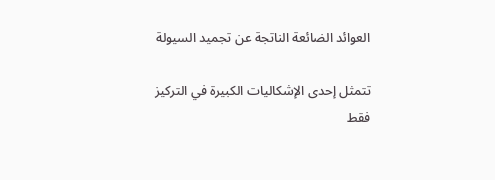العوائد الضائعة الناتجة عن تجميد السيولة

تتمثل إحدى الإشكاليات الكبيرة في التركيز فقط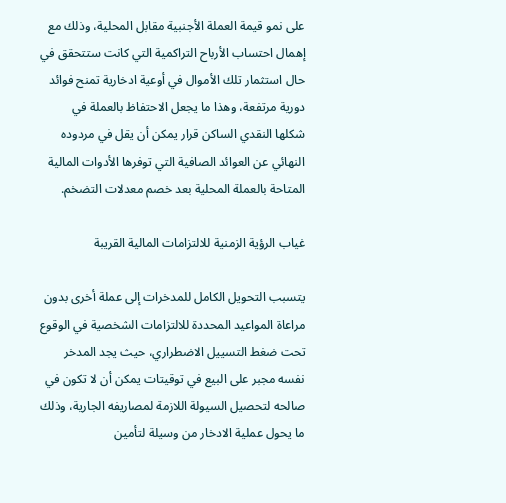على نمو قيمة العملة الأجنبية مقابل المحلية، وذلك مع إهمال احتساب الأرباح التراكمية التي كانت ستتحقق في حال استثمار تلك الأموال في أوعية ادخارية تمنح فوائد دورية مرتفعة، وهذا ما يجعل الاحتفاظ بالعملة في شكلها النقدي الساكن قرار يمكن أن يقل في مردوده النهائي عن العوائد الصافية التي توفرها الأدوات المالية المتاحة بالعملة المحلية بعد خصم معدلات التضخم.

غياب الرؤية الزمنية للالتزامات المالية القريبة

يتسبب التحويل الكامل للمدخرات إلى عملة أخرى بدون مراعاة المواعيد المحددة للالتزامات الشخصية في الوقوع تحت ضغط التسييل الاضطراري، حيث يجد المدخر نفسه مجبر على البيع في توقيتات يمكن أن لا تكون في صالحه لتحصيل السيولة اللازمة لمصاريفه الجارية، وذلك ما يحول عملية الادخار من وسيلة لتأمين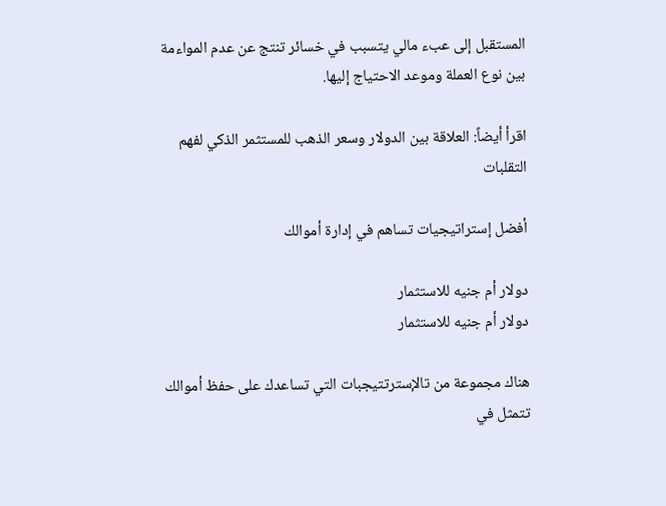المستقبل إلى عبء مالي يتسبب في خسائر تنتج عن عدم المواءمة بين نوع العملة وموعد الاحتياج إليها.

اقرأ أيضاً: العلاقة بين الدولار وسعر الذهب للمستثمر الذكي لفهم التقلبات

أفضل إستراتيجيات تساهم في إدارة أموالك

دولار أم جنيه للاستثمار
دولار أم جنيه للاستثمار

هناك مجموعة من تالإسترتتيجبات التي تساعدك على حفظ أموالك تتمثل في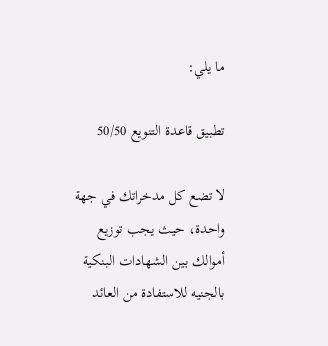ما يلي:

تطبيق قاعدة التنويع 50/50

لا تضع كل مدخراتك في جهة واحدة، حيث يجب توزيع أموالك بين الشهادات البنكية بالجنيه للاستفادة من العائد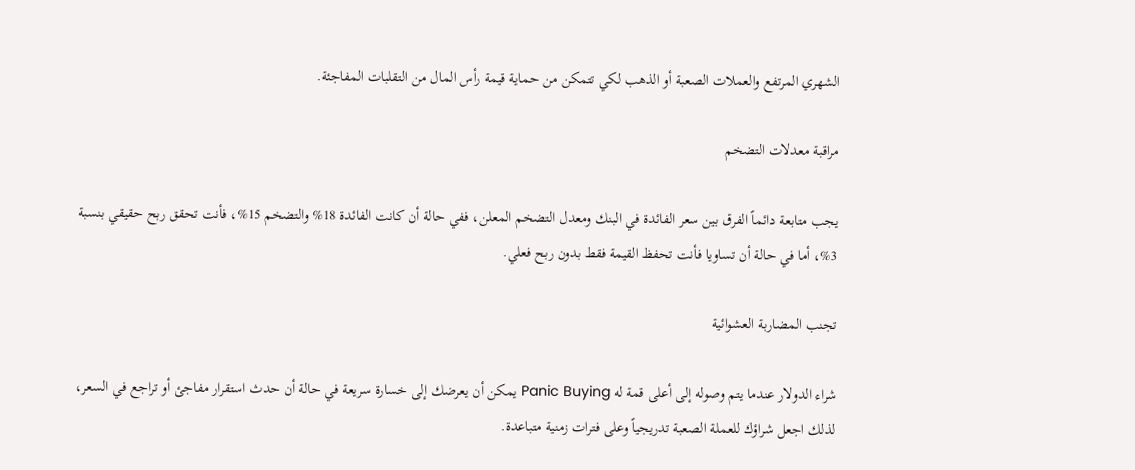الشهري المرتفع والعملات الصعبة أو الذهب لكي تتمكن من حماية قيمة رأس المال من التقلبات المفاجئة.

مراقبة معدلات التضخم

يجب متابعة دائماً الفرق بين سعر الفائدة في البنك ومعدل التضخم المعلن، ففي حالة أن كانت الفائدة 18% والتضخم 15%، فأنت تحقق ربح حقيقي بنسبة 3%، أما في حالة أن تساويا فأنت تحفظ القيمة فقط بدون ربح فعلي.

تجنب المضاربة العشوائية

شراء الدولار عندما يتم وصوله إلى أعلى قمة له Panic Buying يمكن أن يعرضك إلى خسارة سريعة في حالة أن حدث استقرار مفاجئ أو تراجع في السعر، لذلك اجعل شراؤك للعملة الصعبة تدريجياً وعلى فترات زمنية متباعدة.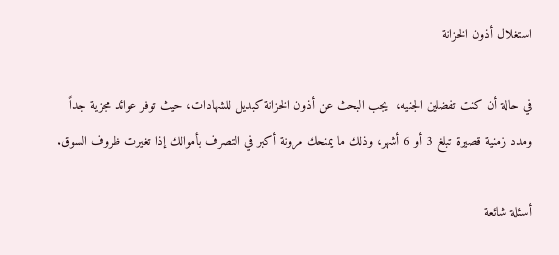استغلال أذون الخزانة

في حالة أن كنت تفضلين الجنيه،  يجب البحث عن أذون الخزانة كبديل للشهادات، حيث توفر عوائد مجزية جداً ومدد زمنية قصيرة تبلغ 3 أو 6 أشهر، وذلك ما يمنحك مرونة أكبر في التصرف بأموالك إذا تغيرت ظروف السوق.

أسئلة شائعة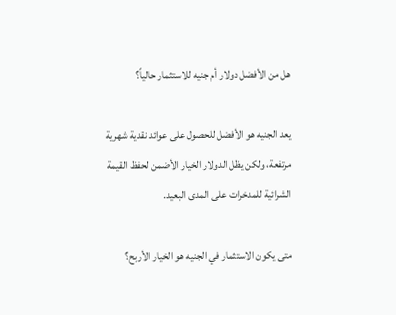هل من الأفضل دولار أم جنيه للاستثمار حالياً؟

يعد الجنيه هو الأفضل للحصول على عوائد نقدية شهرية مرتفعة، ولكن يظل الدولار الخيار الأضمن لحفظ القيمة الشرائية للمدخرات على المدى البعيد.

متى يكون الاستثمار في الجنيه هو الخيار الأربح؟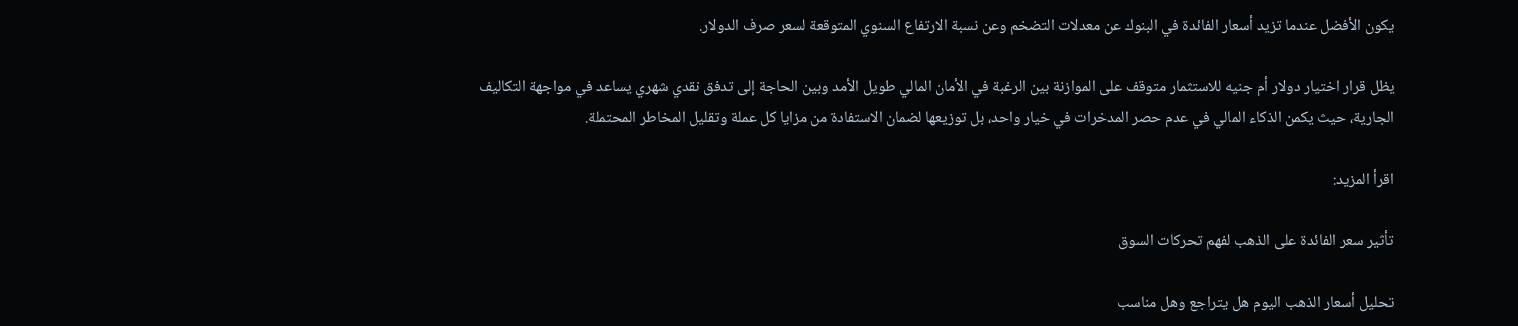يكون الأفضل عندما تزيد أسعار الفائدة في البنوك عن معدلات التضخم وعن نسبة الارتفاع السنوي المتوقعة لسعر صرف الدولار.

يظل قرار اختيار دولار أم جنيه للاستثمار متوقف على الموازنة بين الرغبة في الأمان المالي طويل الأمد وبين الحاجة إلى تدفق نقدي شهري يساعد في مواجهة التكاليف الجارية، حيث يكمن الذكاء المالي في عدم حصر المدخرات في خيار واحد، بل توزيعها لضمان الاستفادة من مزايا كل عملة وتقليل المخاطر المحتملة.

اقرأ المزيد:

تأثير سعر الفائدة على الذهب لفهم تحركات السوق

تحليل أسعار الذهب اليوم هل يتراجع وهل مناسب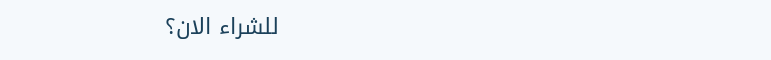للشراء الان؟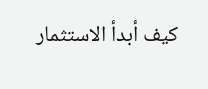كيف أبدأ الاستثمار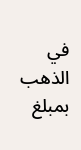في الذهب بمبلغ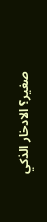صغير؟ الادخار الذكي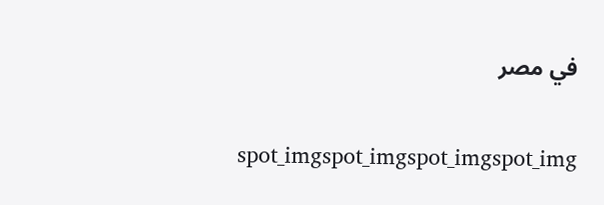في مصر

spot_imgspot_imgspot_imgspot_img